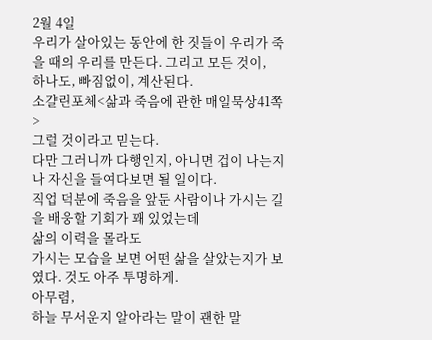2월 4일
우리가 살아있는 동안에 한 짓들이 우리가 죽을 때의 우리를 만든다. 그리고 모든 것이,
하나도, 빠짐없이, 계산된다.
소걀린포체<삶과 죽음에 관한 매일묵상41쪽>
그럴 것이라고 믿는다.
다만 그러니까 다행인지, 아니면 겁이 나는지
나 자신을 들여다보면 될 일이다.
직업 덕분에 죽음을 앞둔 사람이나 가시는 길을 배웅할 기회가 꽤 있었는데
삶의 이력을 몰라도
가시는 모습을 보면 어떤 삶을 살았는지가 보였다. 것도 아주 투명하게.
아무렴,
하늘 무서운지 알아라는 말이 괜한 말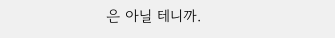은 아닐 테니까.